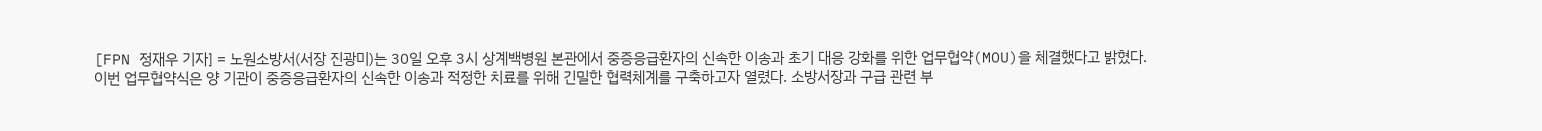[FPN 정재우 기자] = 노원소방서(서장 진광미)는 30일 오후 3시 상계백병원 본관에서 중증응급환자의 신속한 이송과 초기 대응 강화를 위한 업무협약(MOU)을 체결했다고 밝혔다.
이번 업무협약식은 양 기관이 중증응급환자의 신속한 이송과 적정한 치료를 위해 긴밀한 협력체계를 구축하고자 열렸다. 소방서장과 구급 관련 부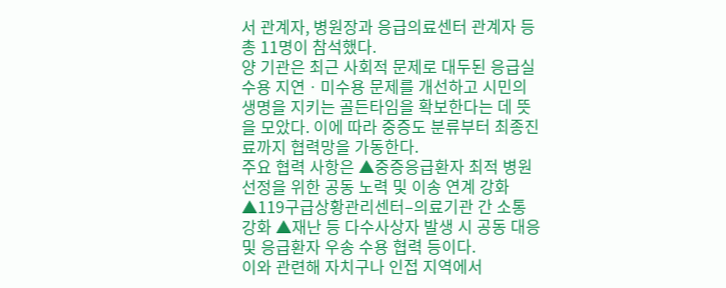서 관계자, 병원장과 응급의료센터 관계자 등 총 11명이 참석했다.
양 기관은 최근 사회적 문제로 대두된 응급실 수용 지연ㆍ미수용 문제를 개선하고 시민의 생명을 지키는 골든타임을 확보한다는 데 뜻을 모았다. 이에 따라 중증도 분류부터 최종진료까지 협력망을 가동한다.
주요 협력 사항은 ▲중증응급환자 최적 병원 선정을 위한 공동 노력 및 이송 연계 강화 ▲119구급상황관리센터–의료기관 간 소통 강화 ▲재난 등 다수사상자 발생 시 공동 대응 및 응급환자 우송 수용 협력 등이다.
이와 관련해 자치구나 인접 지역에서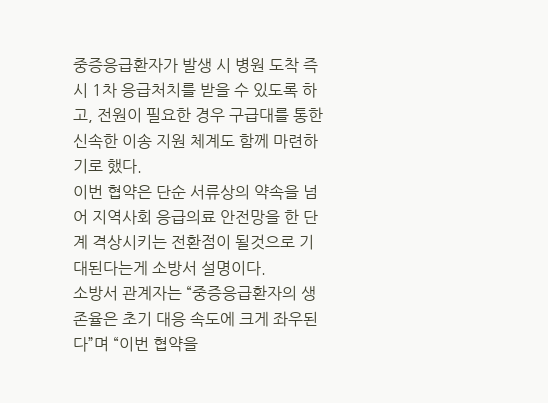중증응급환자가 발생 시 병원 도착 즉시 1차 응급처치를 받을 수 있도록 하고, 전원이 필요한 경우 구급대를 통한 신속한 이송 지원 체계도 함께 마련하기로 했다.
이번 협약은 단순 서류상의 약속을 넘어 지역사회 응급의료 안전망을 한 단계 격상시키는 전환점이 될것으로 기대된다는게 소방서 설명이다.
소방서 관계자는 “중증응급환자의 생존율은 초기 대응 속도에 크게 좌우된다”며 “이번 협약을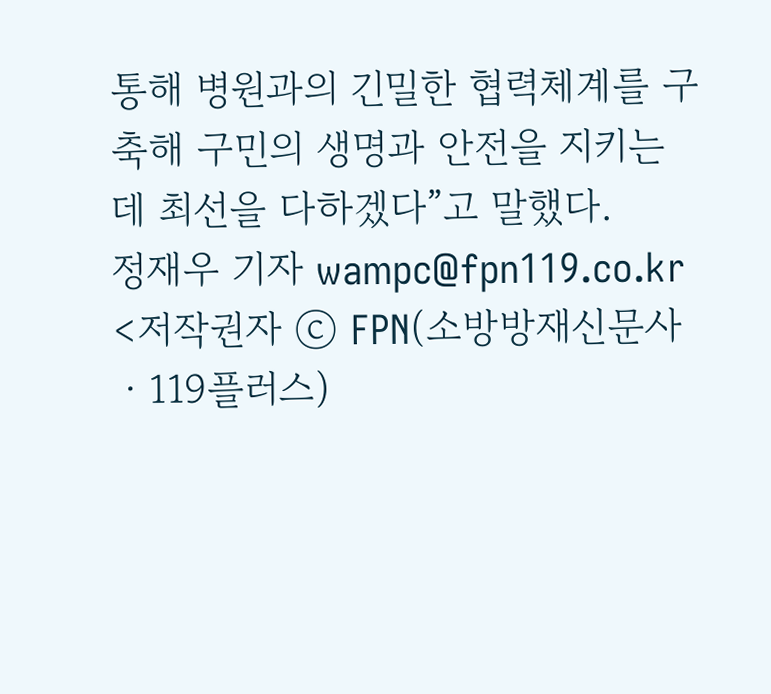통해 병원과의 긴밀한 협력체계를 구축해 구민의 생명과 안전을 지키는 데 최선을 다하겠다”고 말했다.
정재우 기자 wampc@fpn119.co.kr <저작권자 ⓒ FPN(소방방재신문사ㆍ119플러스)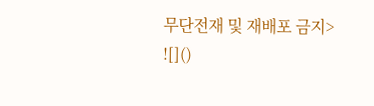무단전재 및 재배포 금지>
![]()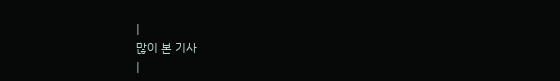|
많이 본 기사
|